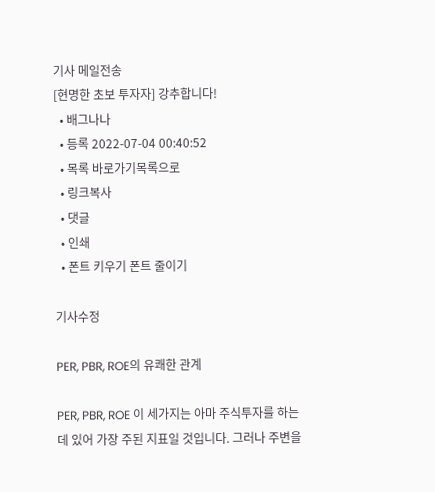기사 메일전송
[현명한 초보 투자자] 강추합니다!
  • 배그나나
  • 등록 2022-07-04 00:40:52
  • 목록 바로가기목록으로
  • 링크복사
  • 댓글
  • 인쇄
  • 폰트 키우기 폰트 줄이기

기사수정

PER, PBR, ROE의 유쾌한 관계

PER, PBR, ROE 이 세가지는 아마 주식투자를 하는데 있어 가장 주된 지표일 것입니다. 그러나 주변을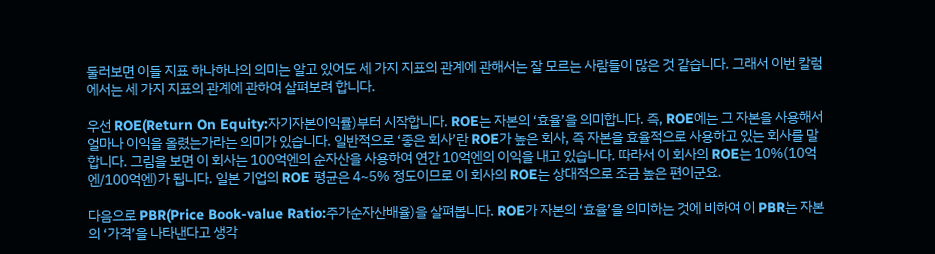둘러보면 이들 지표 하나하나의 의미는 알고 있어도 세 가지 지표의 관계에 관해서는 잘 모르는 사람들이 많은 것 같습니다. 그래서 이번 칼럼에서는 세 가지 지표의 관계에 관하여 살펴보려 합니다.

우선 ROE(Return On Equity:자기자본이익률)부터 시작합니다. ROE는 자본의 ‘효율’을 의미합니다. 즉, ROE에는 그 자본을 사용해서 얼마나 이익을 올렸는가라는 의미가 있습니다. 일반적으로 ‘좋은 회사’란 ROE가 높은 회사, 즉 자본을 효율적으로 사용하고 있는 회사를 말합니다. 그림을 보면 이 회사는 100억엔의 순자산을 사용하여 연간 10억엔의 이익을 내고 있습니다. 따라서 이 회사의 ROE는 10%(10억엔/100억엔)가 됩니다. 일본 기업의 ROE 평균은 4~5% 정도이므로 이 회사의 ROE는 상대적으로 조금 높은 편이군요.

다음으로 PBR(Price Book-value Ratio:주가순자산배율)을 살펴봅니다. ROE가 자본의 ‘효율’을 의미하는 것에 비하여 이 PBR는 자본의 ‘가격’을 나타낸다고 생각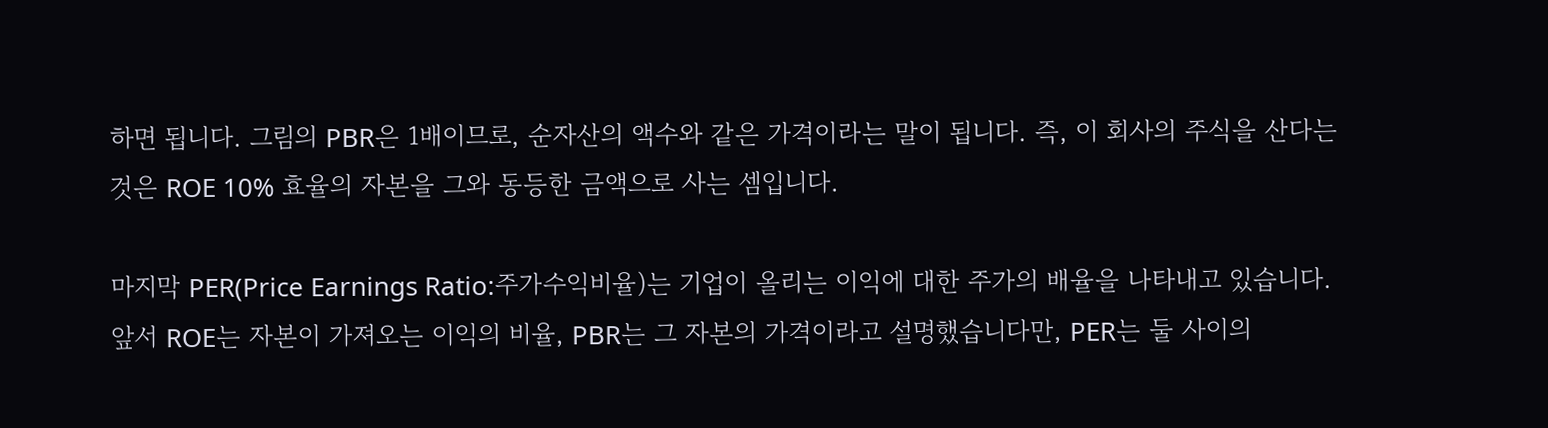하면 됩니다. 그림의 PBR은 1배이므로, 순자산의 액수와 같은 가격이라는 말이 됩니다. 즉, 이 회사의 주식을 산다는 것은 ROE 10% 효율의 자본을 그와 동등한 금액으로 사는 셈입니다.

마지막 PER(Price Earnings Ratio:주가수익비율)는 기업이 올리는 이익에 대한 주가의 배율을 나타내고 있습니다. 앞서 ROE는 자본이 가져오는 이익의 비율, PBR는 그 자본의 가격이라고 설명했습니다만, PER는 둘 사이의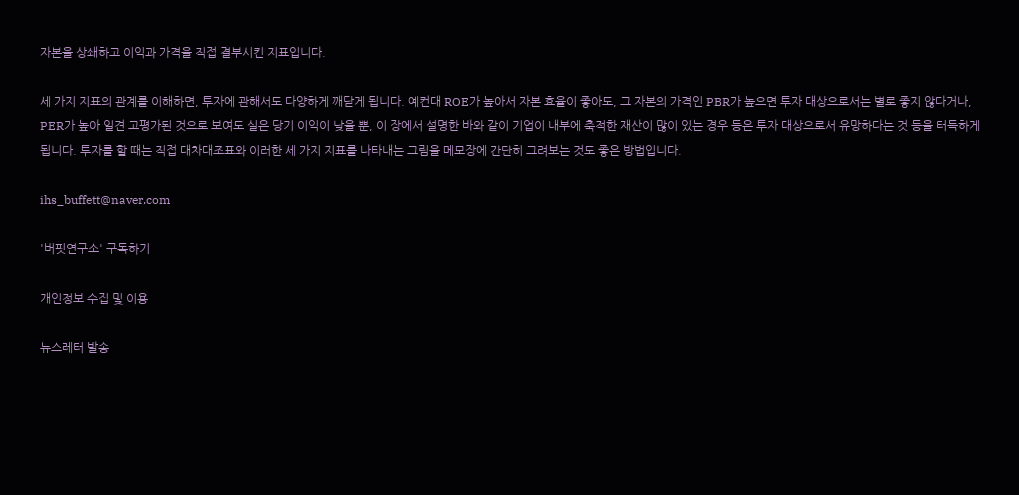자본을 상쇄하고 이익과 가격을 직접 결부시킨 지표입니다.

세 가지 지표의 관계를 이해하면, 투자에 관해서도 다양하게 깨닫게 됩니다. 예컨대 ROE가 높아서 자본 효율이 좋아도, 그 자본의 가격인 PBR가 높으면 투자 대상으로서는 별로 좋지 않다거나, PER가 높아 일견 고평가된 것으로 보여도 실은 당기 이익이 낮을 뿐, 이 장에서 설명한 바와 같이 기업이 내부에 축적한 재산이 많이 있는 경우 등은 투자 대상으로서 유망하다는 것 등을 터득하게 됩니다. 투자를 할 때는 직접 대차대조표와 이러한 세 가지 지표를 나타내는 그림을 메모장에 간단히 그려보는 것도 좋은 방법입니다.

ihs_buffett@naver.com

'버핏연구소' 구독하기

개인정보 수집 및 이용

뉴스레터 발송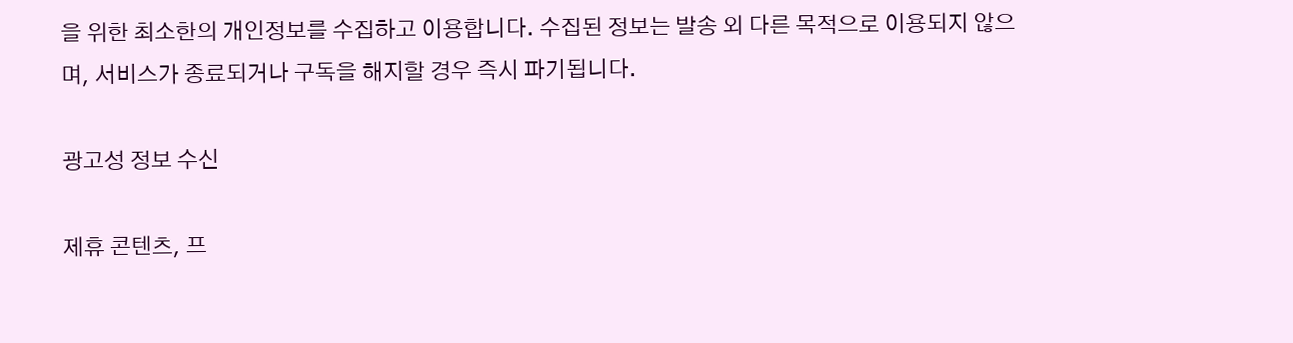을 위한 최소한의 개인정보를 수집하고 이용합니다. 수집된 정보는 발송 외 다른 목적으로 이용되지 않으며, 서비스가 종료되거나 구독을 해지할 경우 즉시 파기됩니다.

광고성 정보 수신

제휴 콘텐츠, 프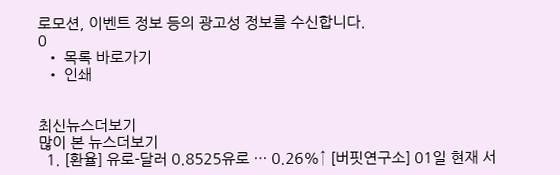로모션, 이벤트 정보 등의 광고성 정보를 수신합니다.
0
  • 목록 바로가기
  • 인쇄


최신뉴스더보기
많이 본 뉴스더보기
  1. [환율] 유로-달러 0.8525유로 … 0.26%↑ [버핏연구소] 01일 현재 서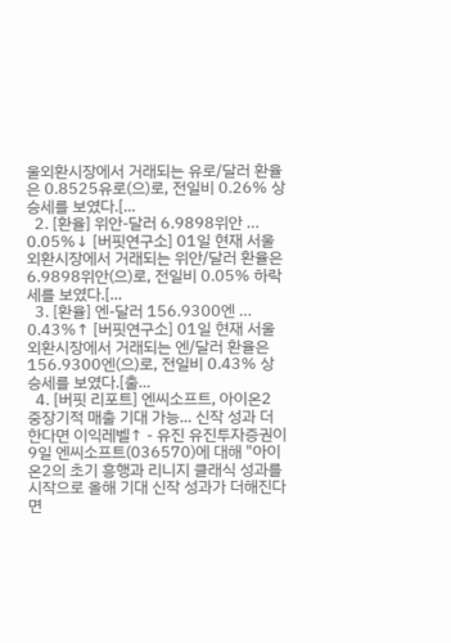울외환시장에서 거래되는 유로/달러 환율은 0.8525유로(으)로, 전일비 0.26% 상승세를 보였다.[...
  2. [환율] 위안-달러 6.9898위안 … 0.05%↓ [버핏연구소] 01일 현재 서울외환시장에서 거래되는 위안/달러 환율은 6.9898위안(으)로, 전일비 0.05% 하락세를 보였다.[...
  3. [환율] 엔-달러 156.9300엔 … 0.43%↑ [버핏연구소] 01일 현재 서울외환시장에서 거래되는 엔/달러 환율은 156.9300엔(으)로, 전일비 0.43% 상승세를 보였다.[출...
  4. [버핏 리포트] 엔씨소프트, 아이온2 중장기적 매출 기대 가능... 신작 성과 더한다면 이익레벨↑ - 유진 유진투자증권이 9일 엔씨소프트(036570)에 대해 "아이온2의 초기 흥행과 리니지 클래식 성과를 시작으로 올해 기대 신작 성과가 더해진다면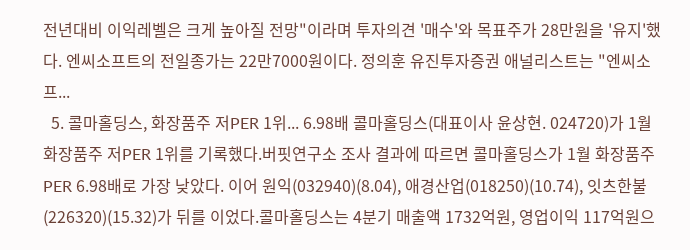전년대비 이익레벨은 크게 높아질 전망"이라며 투자의견 '매수'와 목표주가 28만원을 '유지'했다. 엔씨소프트의 전일종가는 22만7000원이다. 정의훈 유진투자증권 애널리스트는 "엔씨소프...
  5. 콜마홀딩스, 화장품주 저PER 1위... 6.98배 콜마홀딩스(대표이사 윤상현. 024720)가 1월 화장품주 저PER 1위를 기록했다.버핏연구소 조사 결과에 따르면 콜마홀딩스가 1월 화장품주 PER 6.98배로 가장 낮았다. 이어 원익(032940)(8.04), 애경산업(018250)(10.74), 잇츠한불(226320)(15.32)가 뒤를 이었다.콜마홀딩스는 4분기 매출액 1732억원, 영업이익 117억원으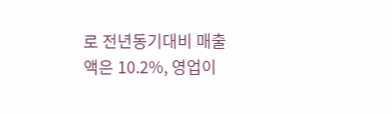로 전년동기대비 매출액은 10.2%, 영업이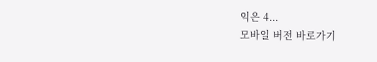익은 4...
모바일 버전 바로가기